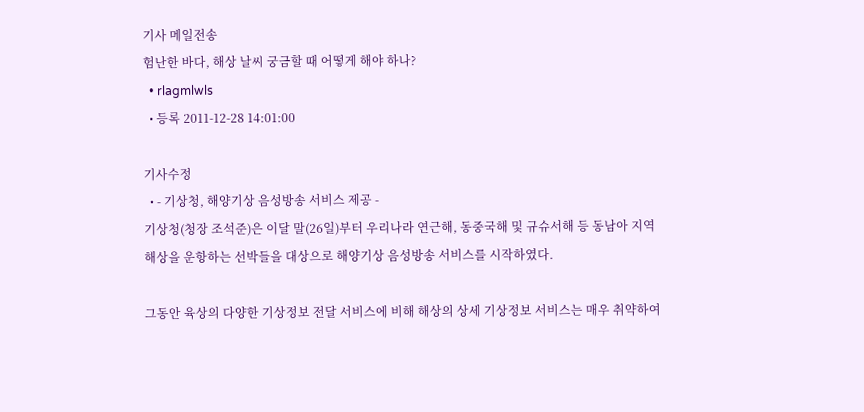기사 메일전송
험난한 바다, 해상 날씨 궁금할 때 어떻게 해야 하나?
  • rlagmlwls
  • 등록 2011-12-28 14:01:00

기사수정
  • - 기상청, 해양기상 음성방송 서비스 제공 -
기상청(청장 조석준)은 이달 말(26일)부터 우리나라 연근해, 동중국해 및 규슈서해 등 동남아 지역 해상을 운항하는 선박들을 대상으로 해양기상 음성방송 서비스를 시작하였다.

그동안 육상의 다양한 기상정보 전달 서비스에 비해 해상의 상세 기상정보 서비스는 매우 취약하여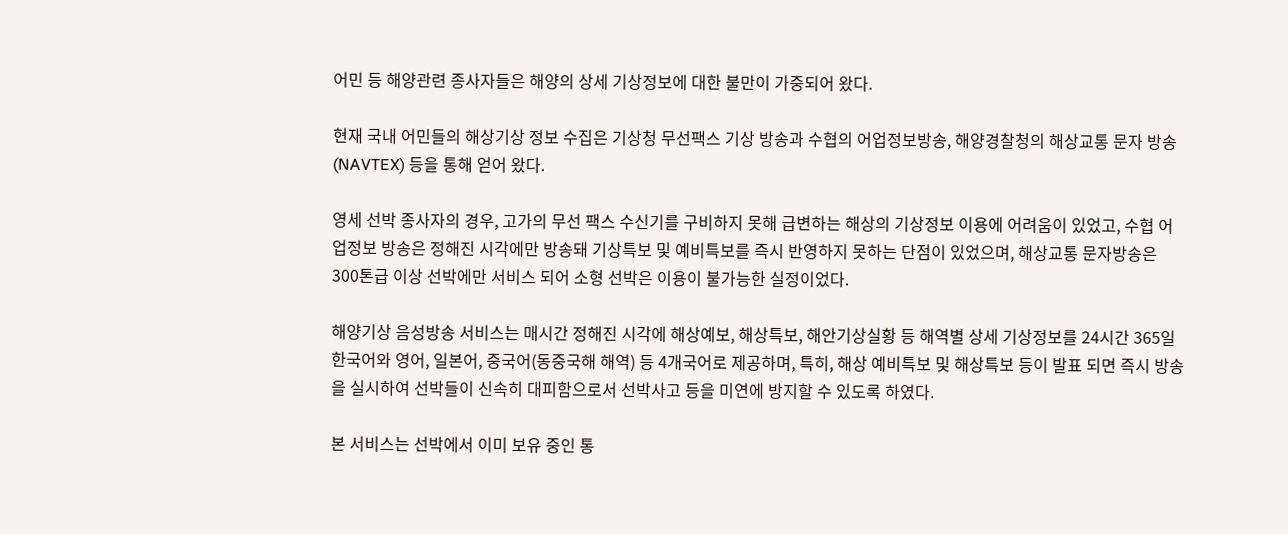어민 등 해양관련 종사자들은 해양의 상세 기상정보에 대한 불만이 가중되어 왔다.

현재 국내 어민들의 해상기상 정보 수집은 기상청 무선팩스 기상 방송과 수협의 어업정보방송, 해양경찰청의 해상교통 문자 방송 (NAVTEX) 등을 통해 얻어 왔다.

영세 선박 종사자의 경우, 고가의 무선 팩스 수신기를 구비하지 못해 급변하는 해상의 기상정보 이용에 어려움이 있었고, 수협 어업정보 방송은 정해진 시각에만 방송돼 기상특보 및 예비특보를 즉시 반영하지 못하는 단점이 있었으며, 해상교통 문자방송은 300톤급 이상 선박에만 서비스 되어 소형 선박은 이용이 불가능한 실정이었다.

해양기상 음성방송 서비스는 매시간 정해진 시각에 해상예보, 해상특보, 해안기상실황 등 해역별 상세 기상정보를 24시간 365일 한국어와 영어, 일본어, 중국어(동중국해 해역) 등 4개국어로 제공하며, 특히, 해상 예비특보 및 해상특보 등이 발표 되면 즉시 방송을 실시하여 선박들이 신속히 대피함으로서 선박사고 등을 미연에 방지할 수 있도록 하였다.

본 서비스는 선박에서 이미 보유 중인 통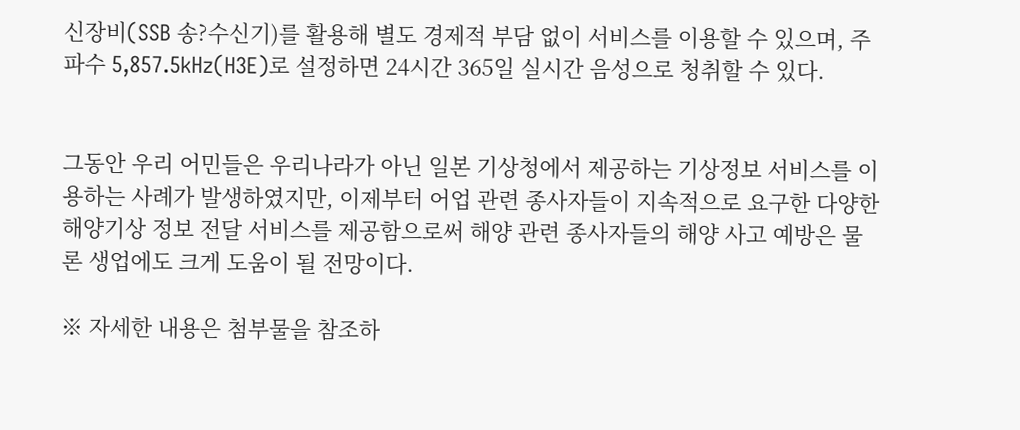신장비(SSB 송?수신기)를 활용해 별도 경제적 부담 없이 서비스를 이용할 수 있으며, 주파수 5,857.5kHz(H3E)로 설정하면 24시간 365일 실시간 음성으로 청취할 수 있다.


그동안 우리 어민들은 우리나라가 아닌 일본 기상청에서 제공하는 기상정보 서비스를 이용하는 사례가 발생하였지만, 이제부터 어업 관련 종사자들이 지속적으로 요구한 다양한 해양기상 정보 전달 서비스를 제공함으로써 해양 관련 종사자들의 해양 사고 예방은 물론 생업에도 크게 도움이 될 전망이다.

※ 자세한 내용은 첨부물을 참조하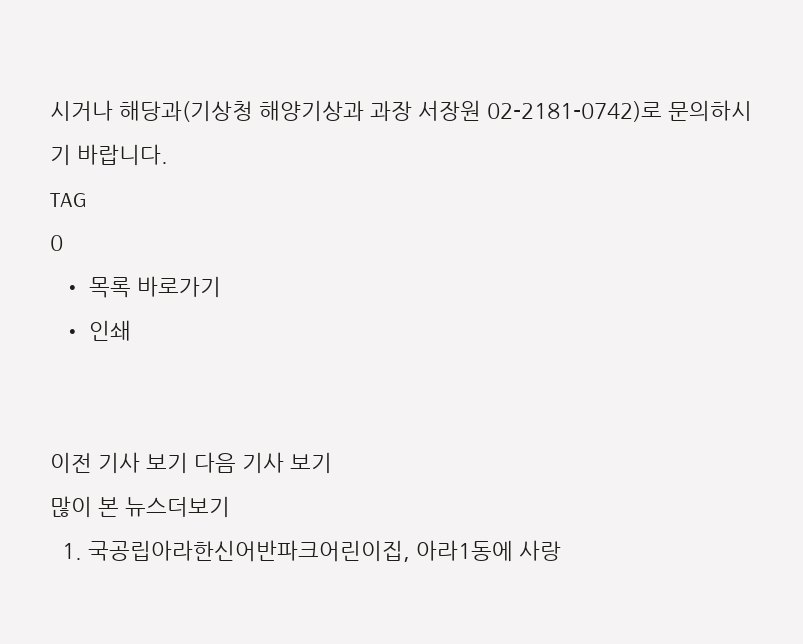시거나 해당과(기상청 해양기상과 과장 서장원 02-2181-0742)로 문의하시기 바랍니다.
TAG
0
  • 목록 바로가기
  • 인쇄


이전 기사 보기 다음 기사 보기
많이 본 뉴스더보기
  1. 국공립아라한신어반파크어린이집, 아라1동에 사랑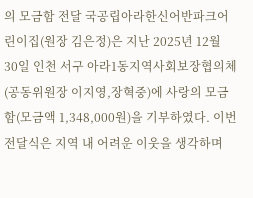의 모금함 전달 국공립아라한신어반파크어린이집(원장 김은정)은 지난 2025년 12월 30일 인천 서구 아라1동지역사회보장협의체(공동위원장 이지영,장혁중)에 사랑의 모금함(모금액 1,348,000원)을 기부하였다. 이번 전달식은 지역 내 어려운 이웃을 생각하며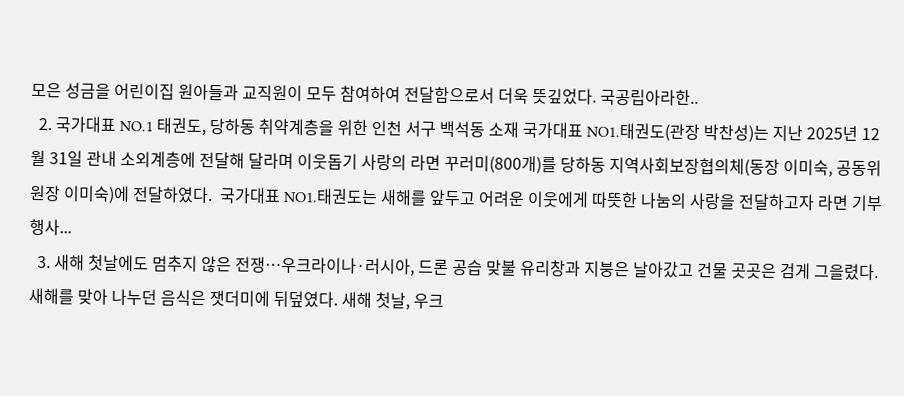모은 성금을 어린이집 원아들과 교직원이 모두 참여하여 전달함으로서 더욱 뜻깊었다. 국공립아라한..
  2. 국가대표 NO.1 태권도, 당하동 취약계층을 위한 인천 서구 백석동 소재 국가대표 NO1.태권도(관장 박찬성)는 지난 2025년 12월 31일 관내 소외계층에 전달해 달라며 이웃돕기 사랑의 라면 꾸러미(800개)를 당하동 지역사회보장협의체(동장 이미숙, 공동위원장 이미숙)에 전달하였다.  국가대표 NO1.태권도는 새해를 앞두고 어려운 이웃에게 따뜻한 나눔의 사랑을 전달하고자 라면 기부 행사...
  3. 새해 첫날에도 멈추지 않은 전쟁…우크라이나·러시아, 드론 공습 맞불 유리창과 지붕은 날아갔고 건물 곳곳은 검게 그을렸다. 새해를 맞아 나누던 음식은 잿더미에 뒤덮였다. 새해 첫날, 우크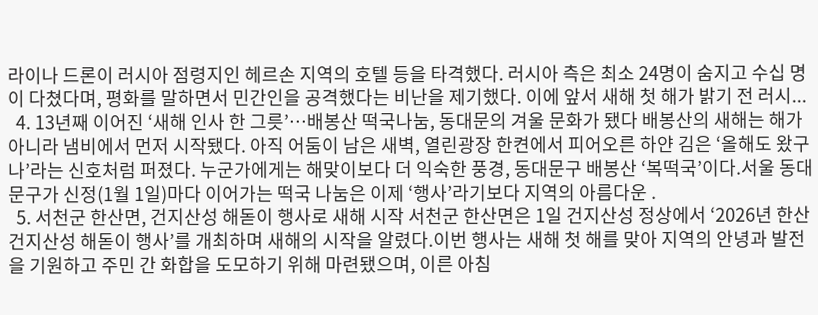라이나 드론이 러시아 점령지인 헤르손 지역의 호텔 등을 타격했다. 러시아 측은 최소 24명이 숨지고 수십 명이 다쳤다며, 평화를 말하면서 민간인을 공격했다는 비난을 제기했다. 이에 앞서 새해 첫 해가 밝기 전 러시...
  4. 13년째 이어진 ‘새해 인사 한 그릇’…배봉산 떡국나눔, 동대문의 겨울 문화가 됐다 배봉산의 새해는 해가 아니라 냄비에서 먼저 시작됐다. 아직 어둠이 남은 새벽, 열린광장 한켠에서 피어오른 하얀 김은 ‘올해도 왔구나’라는 신호처럼 퍼졌다. 누군가에게는 해맞이보다 더 익숙한 풍경, 동대문구 배봉산 ‘복떡국’이다.서울 동대문구가 신정(1월 1일)마다 이어가는 떡국 나눔은 이제 ‘행사’라기보다 지역의 아름다운 .
  5. 서천군 한산면, 건지산성 해돋이 행사로 새해 시작 서천군 한산면은 1일 건지산성 정상에서 ‘2026년 한산 건지산성 해돋이 행사’를 개최하며 새해의 시작을 알렸다.이번 행사는 새해 첫 해를 맞아 지역의 안녕과 발전을 기원하고 주민 간 화합을 도모하기 위해 마련됐으며, 이른 아침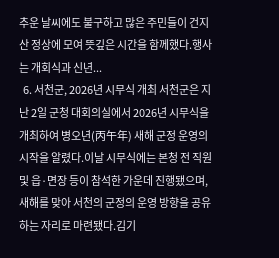추운 날씨에도 불구하고 많은 주민들이 건지산 정상에 모여 뜻깊은 시간을 함께했다.행사는 개회식과 신년...
  6. 서천군, 2026년 시무식 개최 서천군은 지난 2일 군청 대회의실에서 2026년 시무식을 개최하여 병오년(丙午年) 새해 군정 운영의 시작을 알렸다.이날 시무식에는 본청 전 직원 및 읍·면장 등이 참석한 가운데 진행됐으며, 새해를 맞아 서천의 군정의 운영 방향을 공유하는 자리로 마련됐다.김기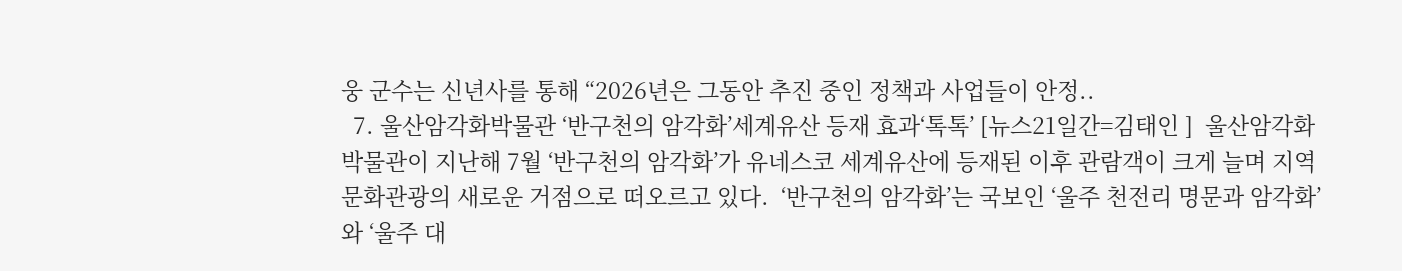웅 군수는 신년사를 통해 “2026년은 그동안 추진 중인 정책과 사업들이 안정..
  7. 울산암각화박물관 ‘반구천의 암각화’세계유산 등재 효과‘톡톡’ [뉴스21일간=김태인 ]  울산암각화박물관이 지난해 7월 ‘반구천의 암각화’가 유네스코 세계유산에 등재된 이후 관람객이 크게 늘며 지역 문화관광의 새로운 거점으로 떠오르고 있다.  ‘반구천의 암각화’는 국보인 ‘울주 천전리 명문과 암각화’와 ‘울주 대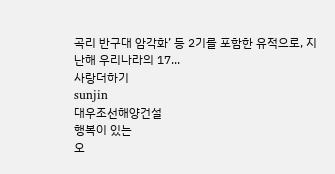곡리 반구대 암각화’ 등 2기를 포함한 유적으로, 지난해 우리나라의 17...
사랑더하기
sunjin
대우조선해양건설
행복이 있는
오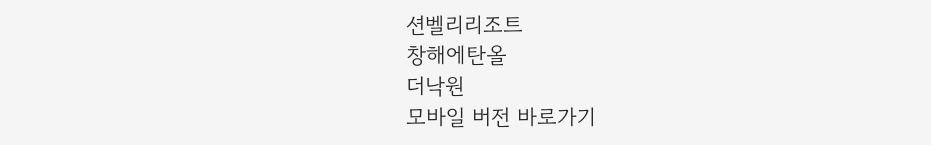션벨리리조트
창해에탄올
더낙원
모바일 버전 바로가기